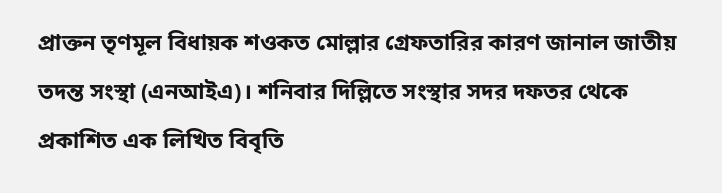প্রাক্তন তৃণমূল বিধায়ক শওকত মোল্লার গ্রেফতারির কারণ জানাল জাতীয় তদন্ত সংস্থা (এনআইএ)। শনিবার দিল্লিতে সংস্থার সদর দফতর থেকে প্রকাশিত এক লিখিত বিবৃতি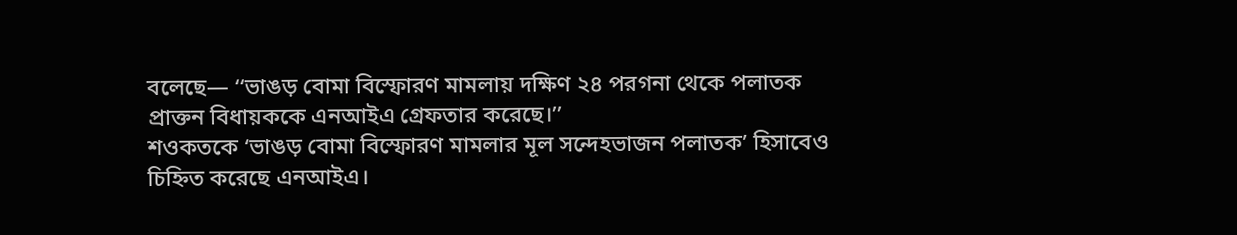বলেছে— ‘‘ভাঙড় বোমা বিস্ফোরণ মামলায় দক্ষিণ ২৪ পরগনা থেকে পলাতক প্রাক্তন বিধায়ককে এনআইএ গ্রেফতার করেছে।’’
শওকতকে ‘ভাঙড় বোমা বিস্ফোরণ মামলার মূল সন্দেহভাজন পলাতক’ হিসাবেও চিহ্নিত করেছে এনআইএ।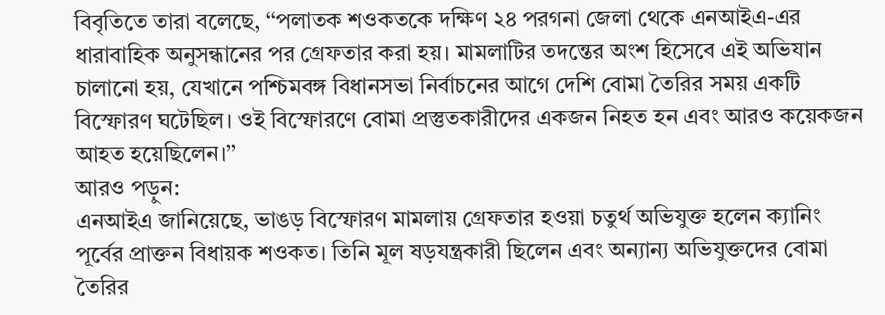বিবৃতিতে তারা বলেছে, ‘‘পলাতক শওকতকে দক্ষিণ ২৪ পরগনা জেলা থেকে এনআইএ-এর ধারাবাহিক অনুসন্ধানের পর গ্রেফতার করা হয়। মামলাটির তদন্তের অংশ হিসেবে এই অভিযান চালানো হয়, যেখানে পশ্চিমবঙ্গ বিধানসভা নির্বাচনের আগে দেশি বোমা তৈরির সময় একটি বিস্ফোরণ ঘটেছিল। ওই বিস্ফোরণে বোমা প্রস্তুতকারীদের একজন নিহত হন এবং আরও কয়েকজন আহত হয়েছিলেন।’’
আরও পড়ুন:
এনআইএ জানিয়েছে, ভাঙড় বিস্ফোরণ মামলায় গ্রেফতার হওয়া চতুর্থ অভিযুক্ত হলেন ক্যানিং পূর্বের প্রাক্তন বিধায়ক শওকত। তিনি মূল ষড়যন্ত্রকারী ছিলেন এবং অন্যান্য অভিযুক্তদের বোমা তৈরির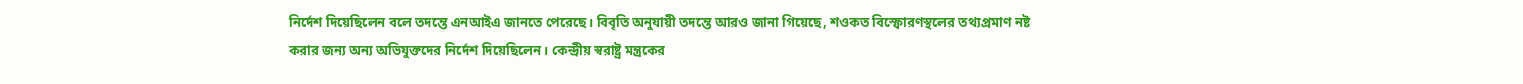নির্দেশ দিয়েছিলেন বলে তদন্তে এনআইএ জানতে পেরেছে। বিবৃতি অনুযায়ী তদন্তে আরও জানা গিয়েছে, শওকত বিস্ফোরণস্থলের তথ্যপ্রমাণ নষ্ট করার জন্য অন্য অভিযুক্তদের নির্দেশ দিয়েছিলেন। কেন্দ্রীয় স্বরাষ্ট্র মন্ত্রকের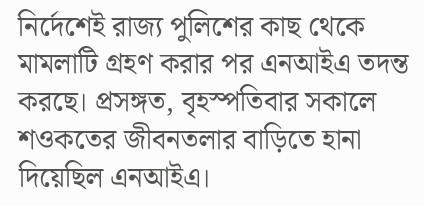নির্দেশেই রাজ্য পুলিশের কাছ থেকে মামলাটি গ্রহণ করার পর এনআইএ তদন্ত করছে। প্রসঙ্গত, বৃহস্পতিবার সকালে শওকতের জীবনতলার বাড়িতে হানা দিয়েছিল এনআইএ।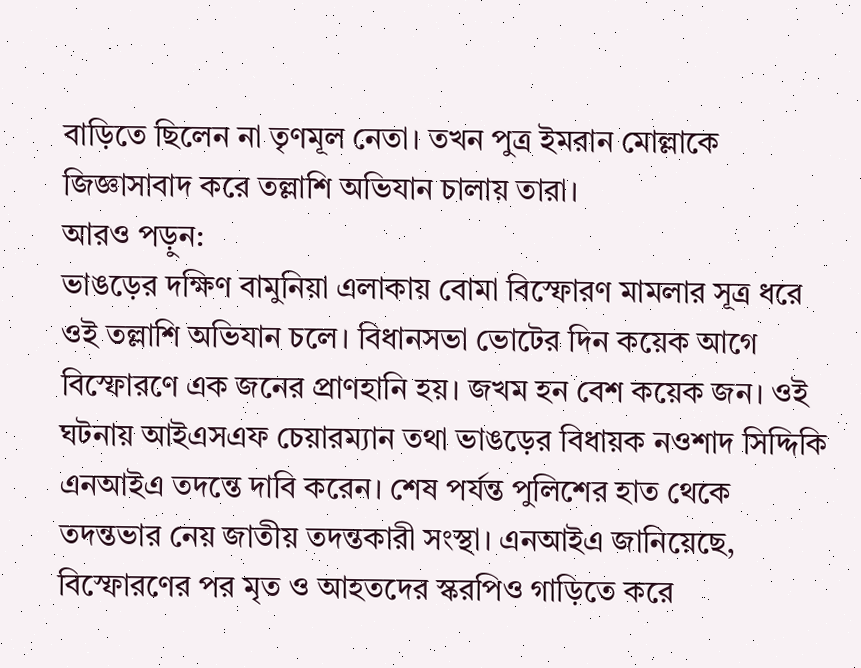বাড়িতে ছিলেন না তৃণমূল নেতা। তখন পুত্র ইমরান মোল্লাকে জিজ্ঞাসাবাদ করে তল্লাশি অভিযান চালায় তারা।
আরও পড়ুন:
ভাঙড়ের দক্ষিণ বামুনিয়া এলাকায় বোমা বিস্ফোরণ মামলার সূত্র ধরে ওই তল্লাশি অভিযান চলে। বিধানসভা ভোটের দিন কয়েক আগে বিস্ফোরণে এক জনের প্রাণহানি হয়। জখম হন বেশ কয়েক জন। ওই ঘটনায় আইএসএফ চেয়ারম্যান তথা ভাঙড়ের বিধায়ক নওশাদ সিদ্দিকি এনআইএ তদন্তে দাবি করেন। শেষ পর্যন্ত পুলিশের হাত থেকে তদন্তভার নেয় জাতীয় তদন্তকারী সংস্থা। এনআইএ জানিয়েছে, বিস্ফোরণের পর মৃত ও আহতদের স্করপিও গাড়িতে করে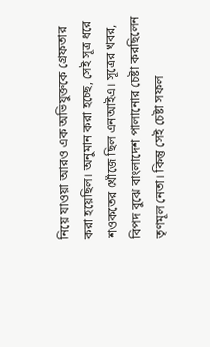নিয়ে যাওয়া আরও এক অভিযুক্তকে গ্রেফতার করা হয়েছিল। অনুমান করা হচ্ছে, সেই সূত্র ধরে শওকতের খোঁজে ছিল এনআইএ। সূত্রের খবর, বিপদ বুঝে বাংলাদেশ পালানোর চেষ্টা করছিলেন তৃণমূল নেতা। কিন্তু সেই চেষ্টা সফল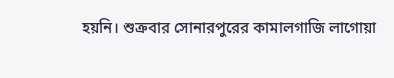হয়নি। শুক্রবার সোনারপুরের কামালগাজি লাগোয়া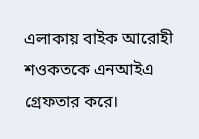এলাকায় বাইক আরোহী শওকতকে এনআইএ গ্রেফতার করে।